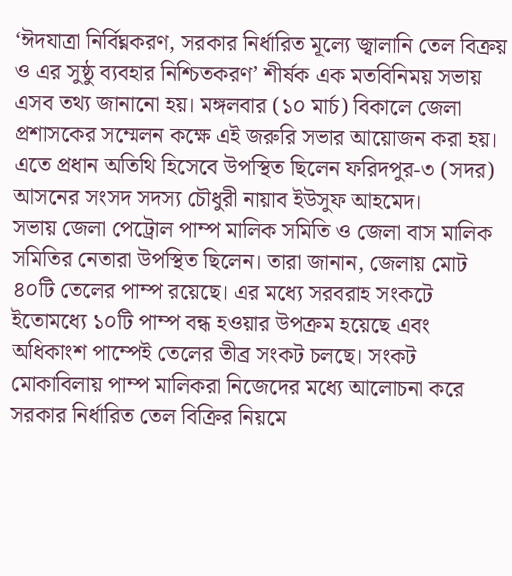‘ঈদযাত্রা নির্বিঘ্নকরণ, সরকার নির্ধারিত মূল্যে জ্বালানি তেল বিক্রয় ও এর সুষ্ঠু ব্যবহার নিশ্চিতকরণ’ শীর্ষক এক মতবিনিময় সভায় এসব তথ্য জানানো হয়। মঙ্গলবার (১০ মার্চ) বিকালে জেলা প্রশাসকের সম্মেলন কক্ষে এই জরুরি সভার আয়োজন করা হয়। এতে প্রধান অতিথি হিসেবে উপস্থিত ছিলেন ফরিদপুর-৩ (সদর) আসনের সংসদ সদস্য চৌধুরী নায়াব ইউসুফ আহমেদ।
সভায় জেলা পেট্রোল পাম্প মালিক সমিতি ও জেলা বাস মালিক সমিতির নেতারা উপস্থিত ছিলেন। তারা জানান, জেলায় মোট ৪০টি তেলের পাম্প রয়েছে। এর মধ্যে সরবরাহ সংকটে ইতোমধ্যে ১০টি পাম্প বন্ধ হওয়ার উপক্রম হয়েছে এবং অধিকাংশ পাম্পেই তেলের তীব্র সংকট চলছে। সংকট মোকাবিলায় পাম্প মালিকরা নিজেদের মধ্যে আলোচনা করে সরকার নির্ধারিত তেল বিক্রির নিয়মে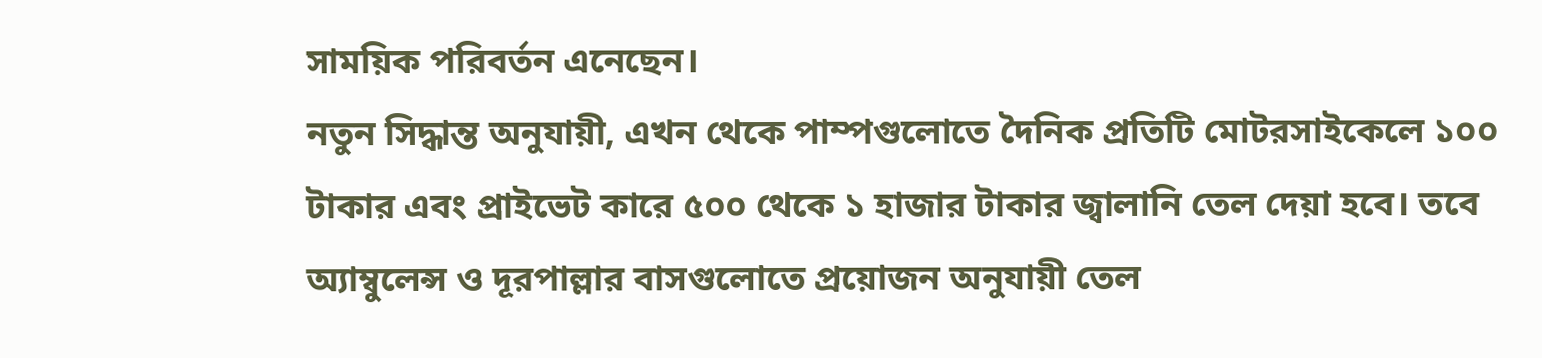সাময়িক পরিবর্তন এনেছেন।
নতুন সিদ্ধান্ত অনুযায়ী, এখন থেকে পাম্পগুলোতে দৈনিক প্রতিটি মোটরসাইকেলে ১০০ টাকার এবং প্রাইভেট কারে ৫০০ থেকে ১ হাজার টাকার জ্বালানি তেল দেয়া হবে। তবে অ্যাম্বুলেন্স ও দূরপাল্লার বাসগুলোতে প্রয়োজন অনুযায়ী তেল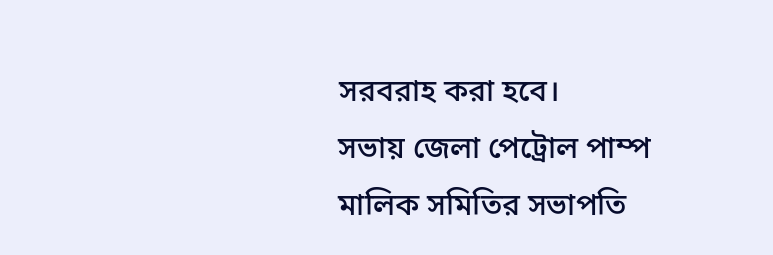সরবরাহ করা হবে।
সভায় জেলা পেট্রোল পাম্প মালিক সমিতির সভাপতি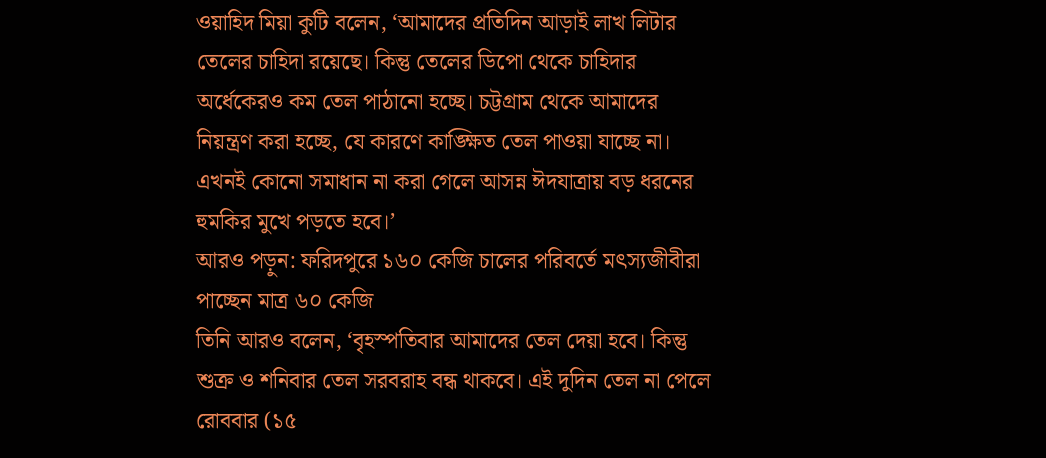ওয়াহিদ মিয়া কুটি বলেন, ‘আমাদের প্রতিদিন আড়াই লাখ লিটার তেলের চাহিদা রয়েছে। কিন্তু তেলের ডিপো থেকে চাহিদার অর্ধেকেরও কম তেল পাঠানো হচ্ছে। চট্টগ্রাম থেকে আমাদের নিয়ন্ত্রণ করা হচ্ছে, যে কারণে কাঙ্ক্ষিত তেল পাওয়া যাচ্ছে না। এখনই কোনো সমাধান না করা গেলে আসন্ন ঈদযাত্রায় বড় ধরনের হুমকির মুখে পড়তে হবে।’
আরও পড়ুন: ফরিদপুরে ১৬০ কেজি চালের পরিবর্তে মৎস্যজীবীরা পাচ্ছেন মাত্র ৬০ কেজি
তিনি আরও বলেন, ‘বৃহস্পতিবার আমাদের তেল দেয়া হবে। কিন্তু শুক্র ও শনিবার তেল সরবরাহ বন্ধ থাকবে। এই দুদিন তেল না পেলে রোববার (১৫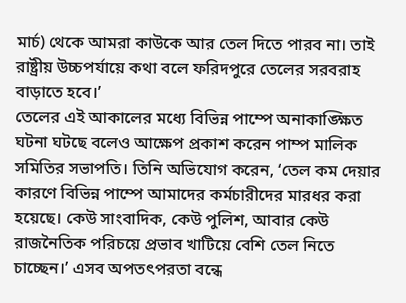মার্চ) থেকে আমরা কাউকে আর তেল দিতে পারব না। তাই রাষ্ট্রীয় উচ্চপর্যায়ে কথা বলে ফরিদপুরে তেলের সরবরাহ বাড়াতে হবে।’
তেলের এই আকালের মধ্যে বিভিন্ন পাম্পে অনাকাঙ্ক্ষিত ঘটনা ঘটছে বলেও আক্ষেপ প্রকাশ করেন পাম্প মালিক সমিতির সভাপতি। তিনি অভিযোগ করেন, ‘তেল কম দেয়ার কারণে বিভিন্ন পাম্পে আমাদের কর্মচারীদের মারধর করা হয়েছে। কেউ সাংবাদিক, কেউ পুলিশ, আবার কেউ রাজনৈতিক পরিচয়ে প্রভাব খাটিয়ে বেশি তেল নিতে চাচ্ছেন।’ এসব অপতৎপরতা বন্ধে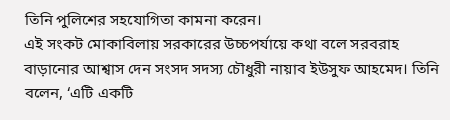তিনি পুলিশের সহযোগিতা কামনা করেন।
এই সংকট মোকাবিলায় সরকারের উচ্চপর্যায়ে কথা বলে সরবরাহ বাড়ানোর আশ্বাস দেন সংসদ সদস্য চৌধুরী নায়াব ইউসুফ আহমেদ। তিনি বলেন, ‘এটি একটি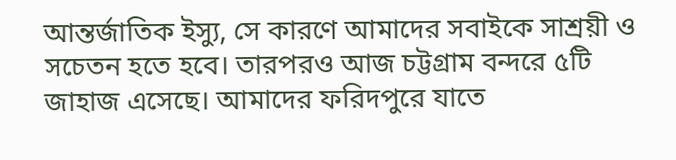আন্তর্জাতিক ইস্যু, সে কারণে আমাদের সবাইকে সাশ্রয়ী ও সচেতন হতে হবে। তারপরও আজ চট্টগ্রাম বন্দরে ৫টি জাহাজ এসেছে। আমাদের ফরিদপুরে যাতে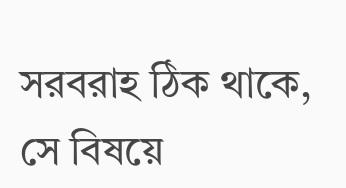সরবরাহ ঠিক থাকে, সে বিষয়ে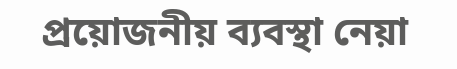প্রয়োজনীয় ব্যবস্থা নেয়া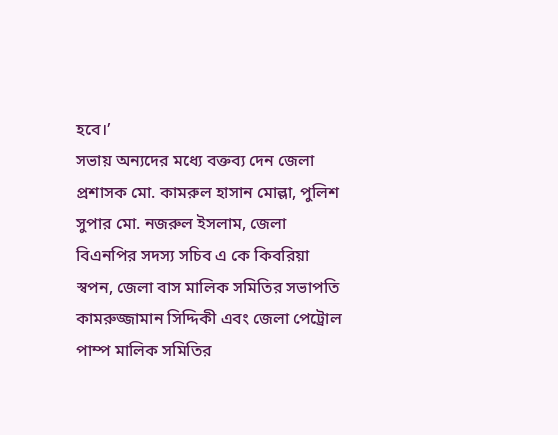হবে।’
সভায় অন্যদের মধ্যে বক্তব্য দেন জেলা প্রশাসক মো. কামরুল হাসান মোল্লা, পুলিশ সুপার মো. নজরুল ইসলাম, জেলা বিএনপির সদস্য সচিব এ কে কিবরিয়া স্বপন, জেলা বাস মালিক সমিতির সভাপতি কামরুজ্জামান সিদ্দিকী এবং জেলা পেট্রোল পাম্প মালিক সমিতির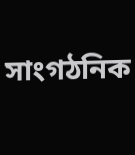সাংগঠনিক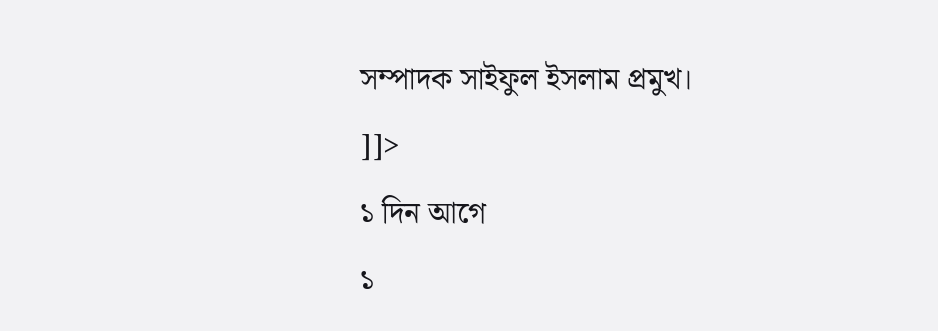সম্পাদক সাইফুল ইসলাম প্রমুখ।
]]>
১ দিন আগে
১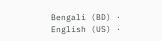Bengali (BD) ·
English (US) ·